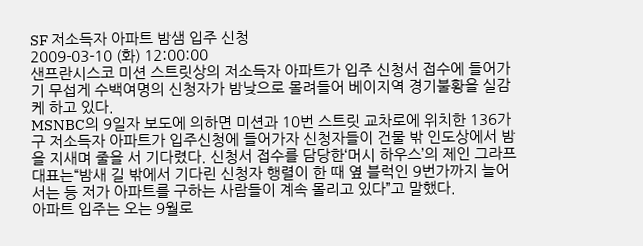SF 저소득자 아파트 밤샘 입주 신청
2009-03-10 (화) 12:00:00
샌프란시스코 미션 스트릿상의 저소득자 아파트가 입주 신청서 접수에 들어가기 무섭게 수백여명의 신청자가 밤낮으로 몰려들어 베이지역 경기불황을 실감케 하고 있다.
MSNBC의 9일자 보도에 의하면 미션과 10번 스트릿 교차로에 위치한 136가구 저소득자 아파트가 입주신청에 들어가자 신청자들이 건물 밖 인도상에서 밤을 지새며 줄을 서 기다렸다. 신청서 접수를 담당한‘머시 하우스’의 제인 그라프 대표는“밤새 길 밖에서 기다린 신청자 행렬이 한 때 옆 블럭인 9번가까지 늘어서는 등 저가 아파트를 구하는 사람들이 계속 몰리고 있다”고 말했다.
아파트 입주는 오는 9월로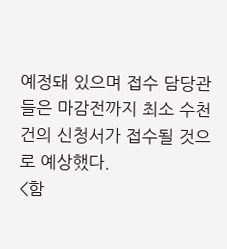예정돼 있으며 접수 담당관들은 마감전까지 최소 수천건의 신청서가 접수될 것으로 예상했다.
<함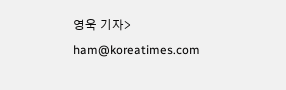영욱 기자> ham@koreatimes.com